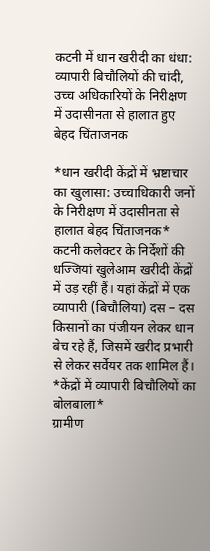कटनी में धान खरीदी का धंधा: व्यापारी बिचौलियों की चांदी,
उच्च अधिकारियों के निरीक्षण में उदासीनता से हालात हुए बेहद चिंताजनक

*धान खरीदी केंद्रों में भ्रष्टाचार का खुलासा: उच्चाधिकारी जनों के निरीक्षण में उदासीनता से हालात बेहद चिंताजनक*
कटनी कलेक्टर के निर्देशों की धज्जियां खुलेआम खरीदी केंद्रों में उड़ रहीं हैं। यहां केंद्रों में एक व्यापारी (बिचौलिया) दस – दस किसानों का पंजीयन लेकर धान बेच रहे हैं, जिसमें खरीद प्रभारी से लेकर सर्वेयर तक शामिल हैं।
*केंद्रों में व्यापारी बिचौलियों का बोलबाला*
ग्रामीण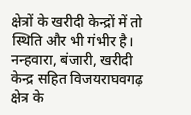क्षेत्रों के खरीदी केन्द्रों में तो स्थिति और भी गंभीर है। नन्हवारा, बंजारी, खरीदी केन्द्र सहित विजयराघवगढ़ क्षेत्र के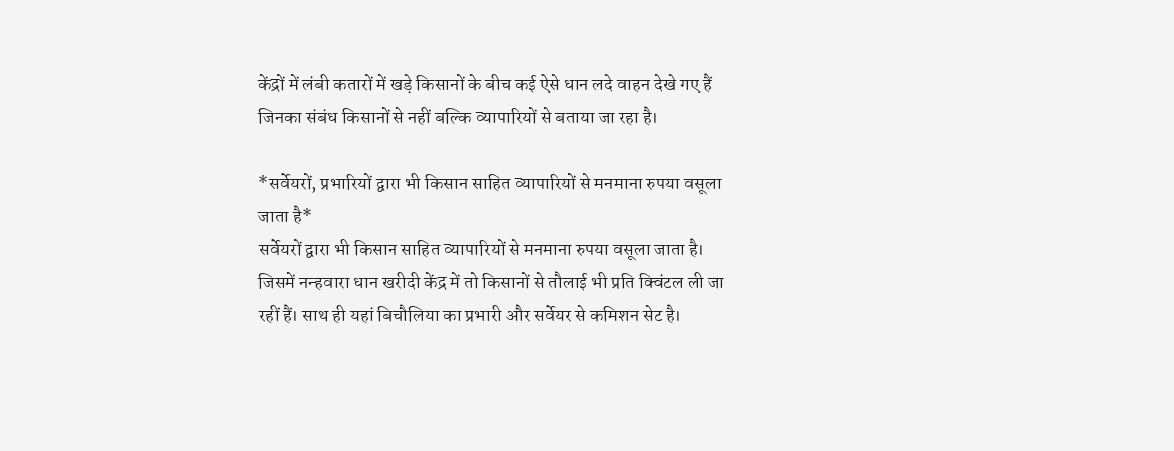केंद्रों में लंबी कतारों में खड़े किसानों के बीच कई ऐसे धान लदे वाहन देखे गए हैं जिनका संबंध किसानों से नहीं बल्कि व्यापारियों से बताया जा रहा है।

*सर्वेयरों, प्रभारियों द्वारा भी किसान साहित व्यापारियों से मनमाना रुपया वसूला जाता है*
सर्वेयरों द्वारा भी किसान साहित व्यापारियों से मनमाना रुपया वसूला जाता है। जिसमें नन्हवारा धान खरीदी केंद्र में तो किसानों से तौलाई भी प्रति क्विंटल ली जा रहीं हैं। साथ ही यहां बिचौलिया का प्रभारी और सर्वेयर से कमिशन सेट है।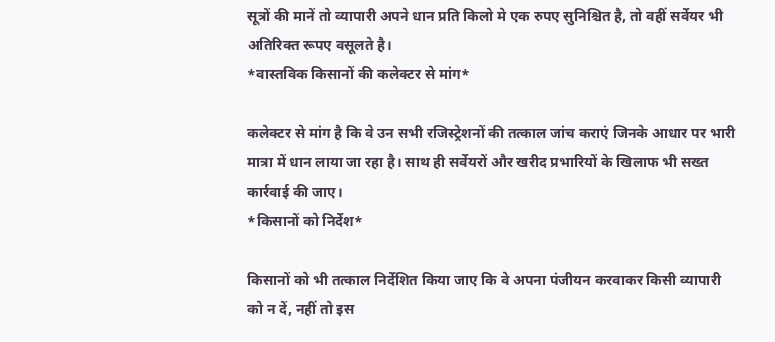सूत्रों की मानें तो व्यापारी अपने धान प्रति किलो मे एक रुपए सुनिश्चित है, तो वहीं सर्वेयर भी अतिरिक्त रूपए वसूलते है।
*वास्तविक किसानों की कलेक्टर से मांग*

कलेक्टर से मांग है कि वे उन सभी रजिस्ट्रेशनों की तत्काल जांच कराएं जिनके आधार पर भारी मात्रा में धान लाया जा रहा है। साथ ही सर्वेयरों और खरीद प्रभारियों के खिलाफ भी सख्त कार्रवाई की जाए।
*किसानों को निर्देश*

किसानों को भी तत्काल निर्देशित किया जाए कि वे अपना पंजीयन करवाकर किसी व्यापारी को न दें, नहीं तो इस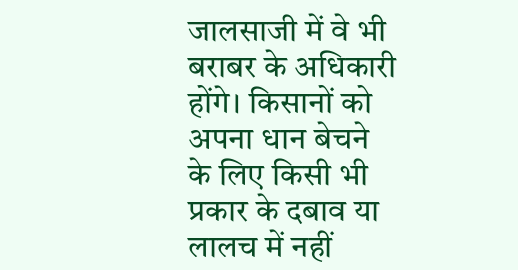जालसाजी में वे भी बराबर के अधिकारी होंगे। किसानों को अपना धान बेचने के लिए किसी भी प्रकार के दबाव या लालच में नहीं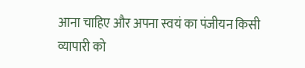आना चाहिए और अपना स्वयं का पंजीयन किसी व्यापारी को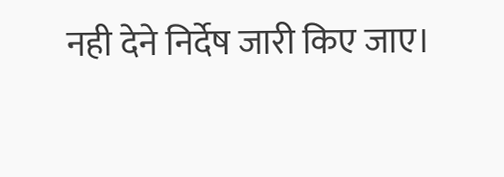नही देने निर्देष जारी किए जाए।